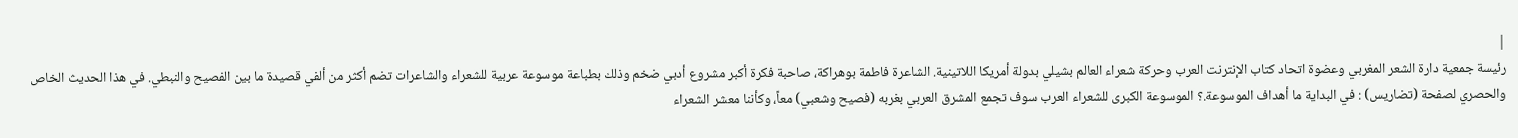|
رئيسة جمعية دارة الشعر المغربي وعضوة اتحاد كتاب الإنترنت العرب وحركة شعراء العالم بشيلي بدولة أمريكا اللاتينية. الشاعرة فاطمة بوهراكة، صاحبة فكرة أكبر مشروع أدبي ضخم وذلك بطباعة موسوعة عربية للشعراء والشاعرات تضم أكثر من ألفي قصيدة ما بين الفصيح والنبطي. في هذا الحديث الخاص والحصري لصفحة (تضاريس) : في البداية ما أهداف الموسوعة.؟ الموسوعة الكبرى للشعراء العرب سوف تجمع المشرق العربي بغربه (فصيح وشعبي) معاً، وكأننا معشر الشعراء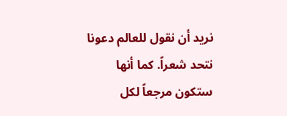نريد أن نقول للعالم دعونا نتحد شعراً. كما أنها ستكون مرجعاً لكل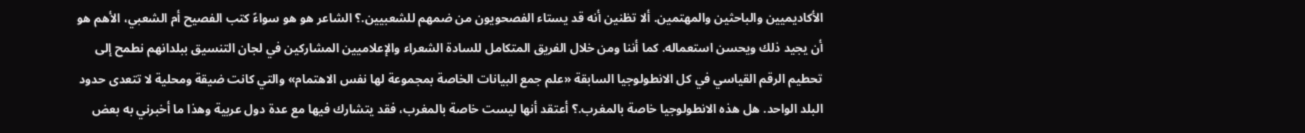الأكاديميين والباحثين والمهتمين. ألا تظنين أنه قد يستاء الفصحويون من ضمهم للشعبيين.؟ الشاعر هو هو سواءً كتب الفصيح أم الشعبي، الأهم هو أن يجيد ذلك ويحسن استعماله. كما أننا ومن خلال الفريق المتكامل للسادة الشعراء والإعلاميين المشاركين في لجان التنسيق ببلدانهم نطمح إلى تحطيم الرقم القياسي في كل الانطولوجيا السابقة «علم جمع البيانات الخاصة بمجموعة لها نفس الاهتمام» والتي كانت ضيقة ومحلية لا تتعدى حدود البلد الواحد. هل هذه الانطولوجيا خاصة بالمغرب.؟ أعتقد أنها ليست خاصة بالمغرب، فقد يتشارك فيها مع عدة دول عربية وهذا ما أخبرني به بعض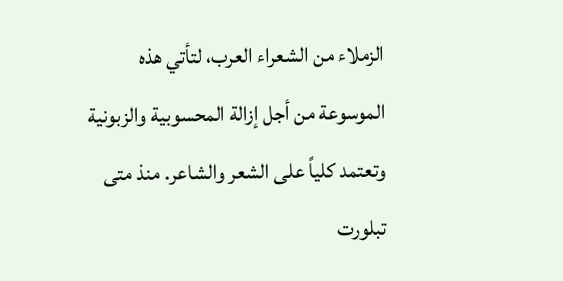الزملاء من الشعراء العرب، لتأتي هذه الموسوعة من أجل إزالة المحسوبية والزبونية وتعتمد كلياً على الشعر والشاعر. منذ متى تبلورت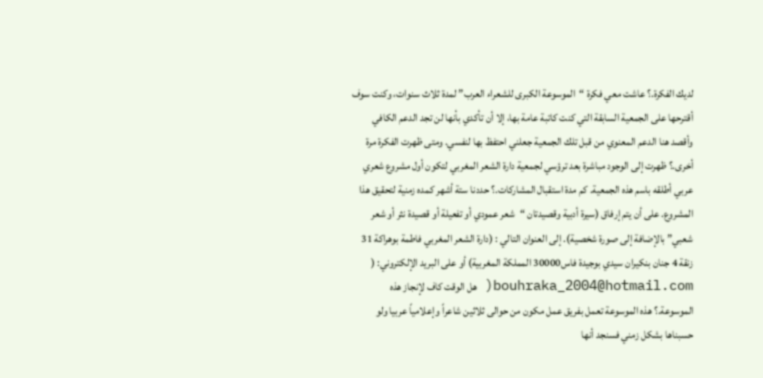لديك الفكرة.؟ عاشت معي فكرة “الموسوعة الكبرى للشعراء العرب” لمدة ثلاث سنوات، وكنت سوف أقترحها على الجمعية السابقة التي كنت كاتبة عامة بها، إلا أن تأكدي بأنها لن تجد الدعم الكافي وأقصد هنا الدعم المعنوي من قبل تلك الجمعية جعلني احتفظ بها لنفسي. ومتى ظهرت الفكرة مرة أخرى.؟ ظهرت إلى الوجود مباشرة بعد ترؤسي لجمعية دارة الشعر المغربي لتكون أول مشروع شعري عربي أطلقه باسم هذه الجمعية. كم مدة استقبال المشاركات.؟ حددنا ستة أشهر كمده زمنية لتحقيق هذا المشروع. على أن يتم إرفاق (سيرة أدبية وقصيدتان “شعر عمودي أو تفعيلة أو قصيدة نثر أو شعر شعبي” بالإضافة إلى صورة شخصية). إلى العنوان التالي : (دارة الشعر المغربي فاطمة بوهراكة 31 زنقة 4 جنان بنكيران سيدي بوجيدة فاس30000 المملكة المغربية) أو على البريد الإلكتروني: ( bouhraka_2004@hotmail.com( هل الوقت كاف لإنجاز هذه الموسوعة.؟ هذه الموسوعة تعمل بفريق عمل مكون من حوالى ثلاثين شاعراً وإعلامياً عربيا ولو حسبناها بشكل زمني فسنجد أنها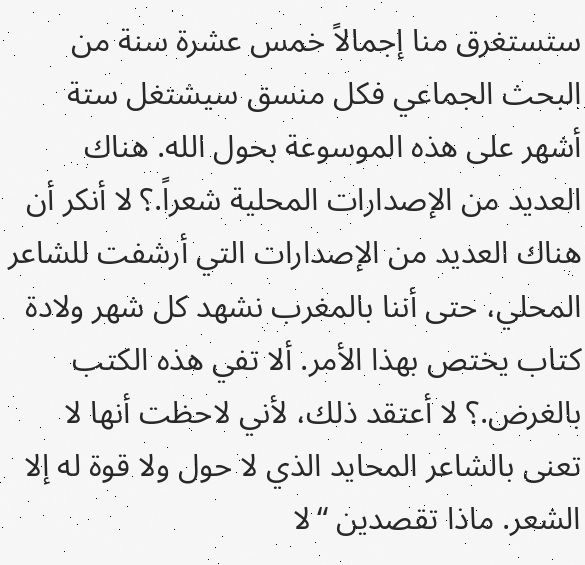ستستغرق منا إجمالاً خمس عشرة سنة من البحث الجماعي فكل منسق سيشتغل ستة أشهر على هذه الموسوعة بحول الله. هناك العديد من الإصدارات المحلية شعراً.؟ لا أنكر أن هناك العديد من الإصدارات التي أرشفت للشاعر المحلي، حتى أننا بالمغرب نشهد كل شهر ولادة كتاب يختص بهذا الأمر. ألا تفي هذه الكتب بالغرض.؟ لا أعتقد ذلك، لأني لاحظت أنها لا تعنى بالشاعر المحايد الذي لا حول ولا قوة له إلا الشعر. ماذا تقصدين “لا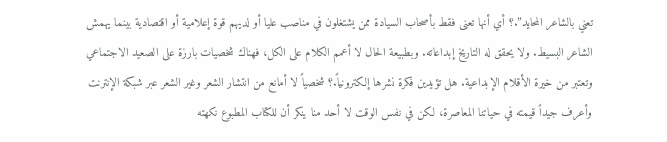تعني بالشاعر المحايد”.؟ أي أنها تعنى فقط بأصحاب السيادة ممن يشتغلون في مناصب عليا أو لديهم قوة إعلامية أو اقتصادية بينما يهمش الشاعر البسيط. ولا يحقق له التاريخ إبداعاته. وبطبيعة الحال لا أعمم الكلام على الكل، فهناك شخصيات بارزة على الصعيد الاجتماعي وتعتبر من خيرة الأقلام الإبداعية. هل تؤيدين فكرة نشرها إلكترونياً.؟ شخصياً لا أمانع من انتشار الشعر وغير الشعر عبر شبكة الإنترنت وأعرف جيداً قيمته في حياتنا المعاصرة، لكن في نفس الوقت لا أحد منا ينكر أن للكتاب المطبوع نكهته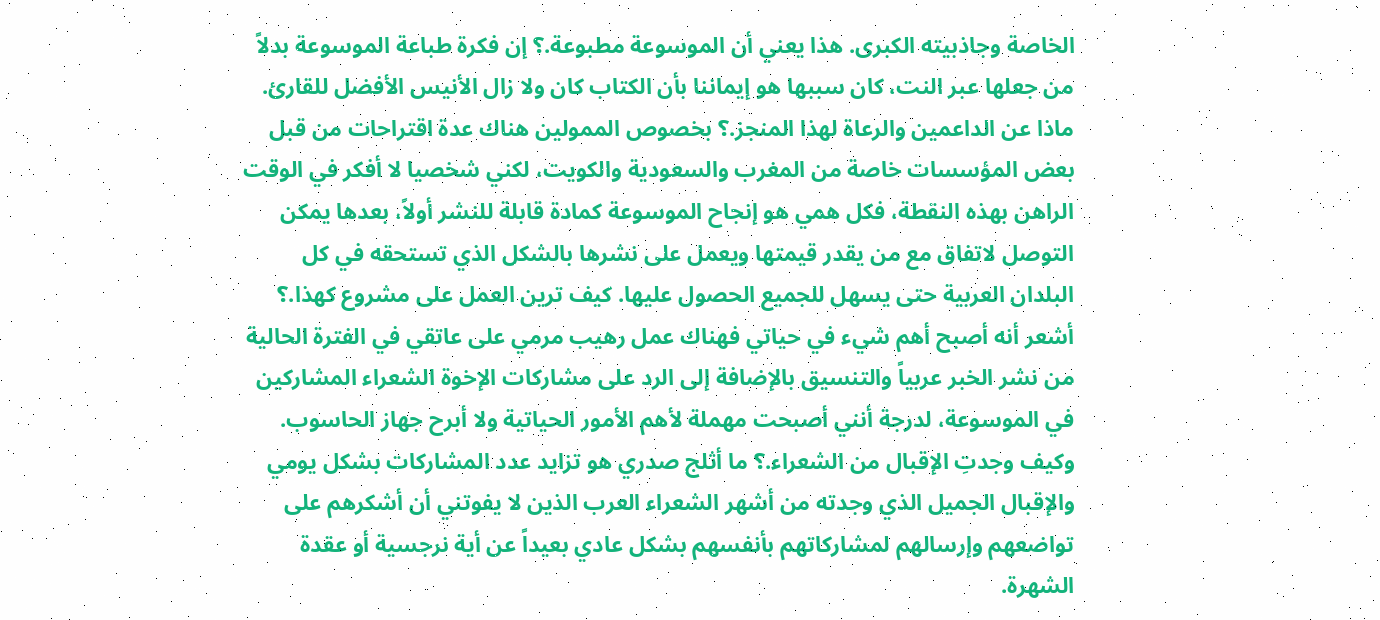الخاصة وجاذبيته الكبرى. هذا يعني أن الموسوعة مطبوعة.؟ إن فكرة طباعة الموسوعة بدلاً من جعلها عبر النت، كان سببها هو إيماننا بأن الكتاب كان ولا زال الأنيس الأفضل للقارئ. ماذا عن الداعمين والرعاة لهذا المنجز.؟ بخصوص الممولين هناك عدة اقتراحات من قبل بعض المؤسسات خاصة من المغرب والسعودية والكويت، لكني شخصيا لا أفكر في الوقت الراهن بهذه النقطة، فكل همي هو إنجاح الموسوعة كمادة قابلة للنشر أولاً، بعدها يمكن التوصل لاتفاق مع من يقدر قيمتها ويعمل على نشرها بالشكل الذي تستحقه في كل البلدان العربية حتى يسهل للجميع الحصول عليها. كيف ترين العمل على مشروع كهذا.؟ أشعر أنه أصبح أهم شيء في حياتي فهناك عمل رهيب مرمي على عاتقي في الفترة الحالية من نشر الخبر عربياً والتنسيق بالإضافة إلى الرد على مشاركات الإخوة الشعراء المشاركين في الموسوعة، لدرجة أنني أصبحت مهملة لأهم الأمور الحياتية ولا أبرح جهاز الحاسوب. وكيف وجدتِ الإقبال من الشعراء.؟ ما أثلج صدري هو تزايد عدد المشاركات بشكل يومي والإقبال الجميل الذي وجدته من أشهر الشعراء العرب الذين لا يفوتني أن أشكرهم على تواضعهم وإرسالهم لمشاركاتهم بأنفسهم بشكل عادي بعيداً عن أية نرجسية أو عقدة الشهرة.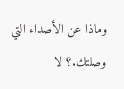وماذا عن الأصداء التي وصلتك.؟ لا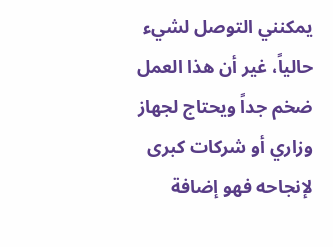يمكنني التوصل لشيء حالياً، غير أن هذا العمل ضخم جداً ويحتاج لجهاز وزاري أو شركات كبرى لإنجاحه فهو إضافة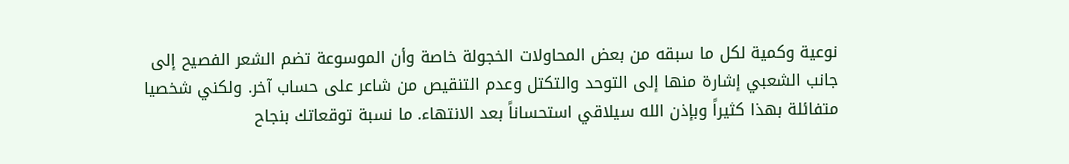نوعية وكمية لكل ما سبقه من بعض المحاولات الخجولة خاصة وأن الموسوعة تضم الشعر الفصيح إلى جانب الشعبي إشارة منها إلى التوحد والتكتل وعدم التنقيص من شاعر على حساب آخر. ولكني شخصيا متفائلة بهذا كثيراً وبإذن الله سيلاقي استحساناً بعد الانتهاء. ما نسبة توقعاتك بنجاح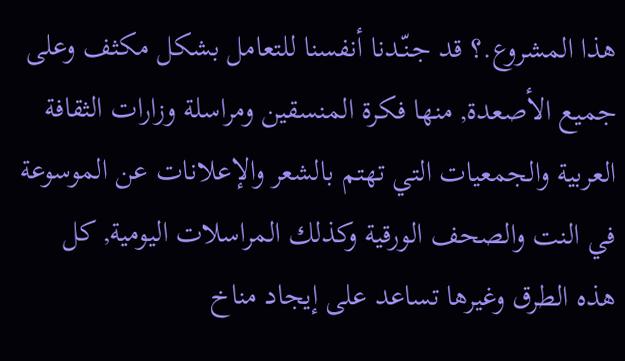هذا المشروع.؟ قد جـنّـدنا أنفسنا للتعامل بشكل مكثف وعلى جميع الأصعدة, منها فكرة المنسقين ومراسلة وزارات الثقافة العربية والجمعيات التي تهتم بالشعر والإعلانات عن الموسوعة في النت والصحف الورقية وكذلك المراسلات اليومية, كل هذه الطرق وغيرها تساعد على إيجاد مناخ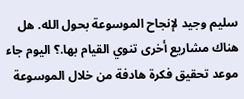سليم وجيد لإنجاح الموسوعة بحول الله. هل هناك مشاريع أخرى تنوي القيام بها.؟ اليوم جاء موعد تحقيق فكرة هادفة من خلال الموسوعة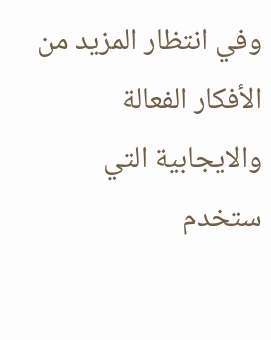وفي انتظار المزيد من الأفكار الفعالة والايجابية التي ستخدم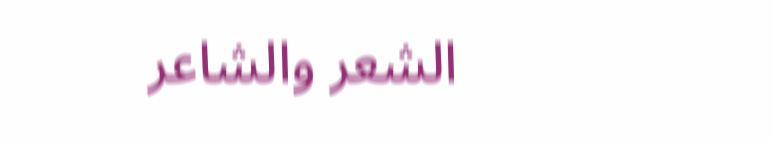الشعر والشاعر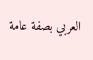العربي بصفة عامة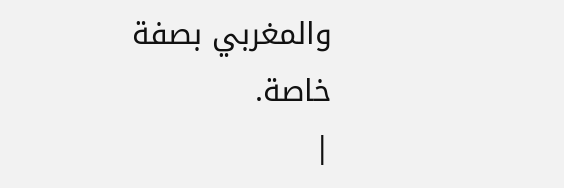والمغربي بصفة خاصة.
|